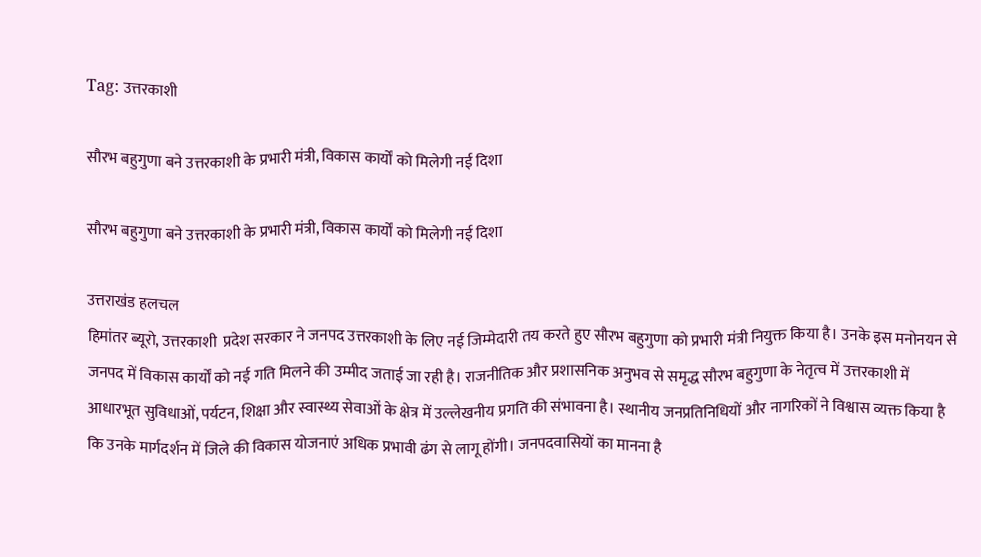Tag: उत्तरकाशी

सौरभ बहुगुणा बने उत्तरकाशी के प्रभारी मंत्री, विकास कार्यों को मिलेगी नई दिशा

सौरभ बहुगुणा बने उत्तरकाशी के प्रभारी मंत्री, विकास कार्यों को मिलेगी नई दिशा

उत्तराखंड हलचल
हिमांतर ब्यूरो, उत्तरकाशी  प्रदेश सरकार ने जनपद उत्तरकाशी के लिए नई जिम्मेदारी तय करते हुए सौरभ बहुगुणा को प्रभारी मंत्री नियुक्त किया है। उनके इस मनोनयन से जनपद में विकास कार्यों को नई गति मिलने की उम्मीद जताई जा रही है। राजनीतिक और प्रशासनिक अनुभव से समृद्ध सौरभ बहुगुणा के नेतृत्व में उत्तरकाशी में आधारभूत सुविधाओं, पर्यटन, शिक्षा और स्वास्थ्य सेवाओं के क्षेत्र में उल्लेखनीय प्रगति की संभावना है। स्थानीय जनप्रतिनिधियों और नागरिकों ने विश्वास व्यक्त किया है कि उनके मार्गदर्शन में जिले की विकास योजनाएं अधिक प्रभावी ढंग से लागू होंगी। जनपदवासियों का मानना है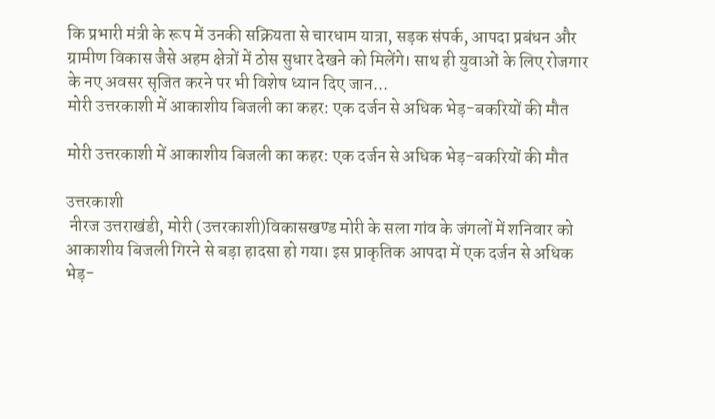कि प्रभारी मंत्री के रूप में उनकी सक्रियता से चारधाम यात्रा, सड़क संपर्क, आपदा प्रबंधन और ग्रामीण विकास जैसे अहम क्षेत्रों में ठोस सुधार देखने को मिलेंगे। साथ ही युवाओं के लिए रोजगार के नए अवसर सृजित करने पर भी विशेष ध्यान दिए जान...
मोरी उत्तरकाशी में आकाशीय बिजली का कहर: एक दर्जन से अधिक भेड़-बकरियों की मौत

मोरी उत्तरकाशी में आकाशीय बिजली का कहर: एक दर्जन से अधिक भेड़-बकरियों की मौत

उत्तरकाशी
 नीरज उत्तराखंडी, मोरी (उत्तरकाशी)विकासखण्ड मोरी के सला गांव के जंगलों में शनिवार को आकाशीय बिजली गिरने से बड़ा हादसा हो गया। इस प्राकृतिक आपदा में एक दर्जन से अधिक भेड़-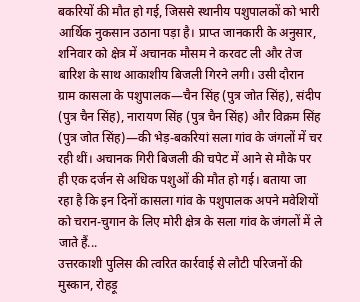बकरियों की मौत हो गई, जिससे स्थानीय पशुपालकों को भारी आर्थिक नुकसान उठाना पड़ा है। प्राप्त जानकारी के अनुसार, शनिवार को क्षेत्र में अचानक मौसम ने करवट ली और तेज बारिश के साथ आकाशीय बिजली गिरने लगी। उसी दौरान ग्राम कासला के पशुपालक—चैन सिंह (पुत्र जोत सिंह), संदीप (पुत्र चैन सिंह), नारायण सिंह (पुत्र चैन सिंह) और विक्रम सिंह (पुत्र जोत सिंह)—की भेड़-बकरियां सला गांव के जंगलों में चर रही थीं। अचानक गिरी बिजली की चपेट में आने से मौके पर ही एक दर्जन से अधिक पशुओं की मौत हो गई। बताया जा रहा है कि इन दिनों कासला गांव के पशुपालक अपने मवेशियों को चरान-चुगान के लिए मोरी क्षेत्र के सला गांव के जंगलों में ले जाते हैं...
उत्तरकाशी पुलिस की त्वरित कार्रवाई से लौटी परिजनों की मुस्कान, रोहड़ू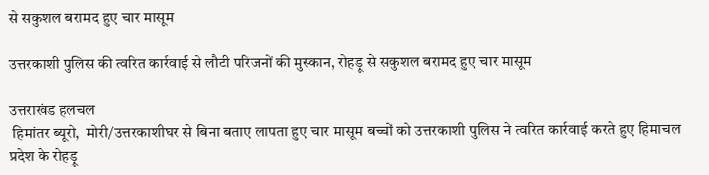से सकुशल बरामद हुए चार मासूम

उत्तरकाशी पुलिस की त्वरित कार्रवाई से लौटी परिजनों की मुस्कान, रोहड़ू से सकुशल बरामद हुए चार मासूम

उत्तराखंड हलचल
 हिमांतर ब्यूरो,  मोरी/उत्तरकाशीघर से बिना बताए लापता हुए चार मासूम बच्चों को उत्तरकाशी पुलिस ने त्वरित कार्रवाई करते हुए हिमाचल प्रदेश के रोहड़ू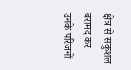क्षेत्र से सकुशल बरामद कर उनके परिजनों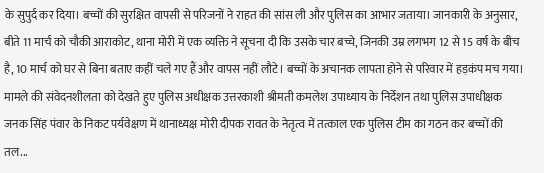के सुपुर्द कर दिया। बच्चों की सुरक्षित वापसी से परिजनों ने राहत की सांस ली और पुलिस का आभार जताया। जानकारी के अनुसार, बीते 11 मार्च को चौकी आराकोट, थाना मोरी में एक व्यक्ति ने सूचना दी कि उसके चार बच्चे, जिनकी उम्र लगभग 12 से 15 वर्ष के बीच है, 10 मार्च को घर से बिना बताए कहीं चले गए हैं और वापस नहीं लौटे। बच्चों के अचानक लापता होने से परिवार में हड़कंप मच गया। मामले की संवेदनशीलता को देखते हुए पुलिस अधीक्षक उत्तरकाशी श्रीमती कमलेश उपाध्याय के निर्देशन तथा पुलिस उपाधीक्षक जनक सिंह पंवार के निकट पर्यवेक्षण में थानाध्यक्ष मोरी दीपक रावत के नेतृत्व में तत्काल एक पुलिस टीम का गठन कर बच्चों की तल...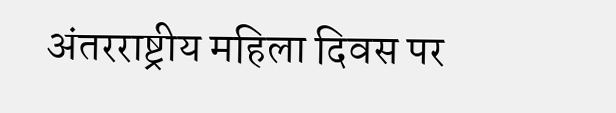अंतरराष्ट्रीय महिला दिवस पर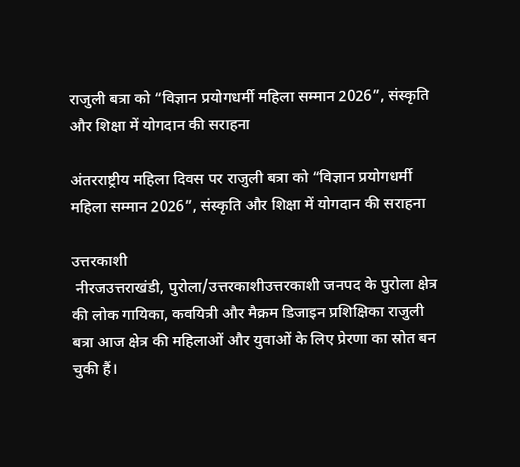राजुली बत्रा को “विज्ञान प्रयोगधर्मी महिला सम्मान 2026”, संस्कृति और शिक्षा में योगदान की सराहना

अंतरराष्ट्रीय महिला दिवस पर राजुली बत्रा को “विज्ञान प्रयोगधर्मी महिला सम्मान 2026”, संस्कृति और शिक्षा में योगदान की सराहना

उत्तरकाशी
 नीरजउत्तराखंडी, पुरोला/उत्तरकाशीउत्तरकाशी जनपद के पुरोला क्षेत्र की लोक गायिका, कवयित्री और मैक्रम डिजाइन प्रशिक्षिका राजुली बत्रा आज क्षेत्र की महिलाओं और युवाओं के लिए प्रेरणा का स्रोत बन चुकी हैं।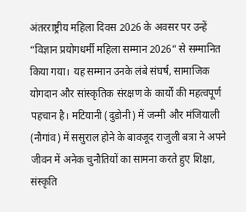अंतरराष्ट्रीय महिला दिवस 2026 के अवसर पर उन्हें “विज्ञान प्रयोगधर्मी महिला सम्मान 2026” से सम्मानित किया गया। यह सम्मान उनके लंबे संघर्ष, सामाजिक योगदान और सांस्कृतिक संरक्षण के कार्यों की महत्वपूर्ण पहचान है। मटियानी (दुडोनी) में जन्मी और मंजियाली (नौगांव) में ससुराल होने के बावजूद राजुली बत्रा ने अपने जीवन में अनेक चुनौतियों का सामना करते हुए शिक्षा, संस्कृति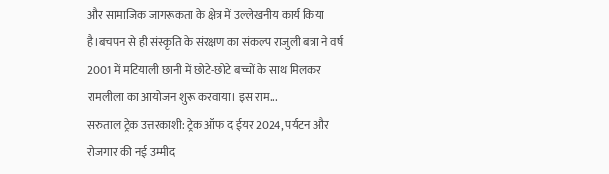और सामाजिक जागरूकता के क्षेत्र में उल्लेखनीय कार्य किया है।बचपन से ही संस्कृति के संरक्षण का संकल्प राजुली बत्रा ने वर्ष 2001 में मटियाली छानी में छोटे-छोटे बच्चों के साथ मिलकर रामलीला का आयोजन शुरू करवाया। इस राम...
सरुताल ट्रेक उत्तरकाशी: ट्रेक ऑफ द ईयर 2024, पर्यटन और रोजगार की नई उम्मीद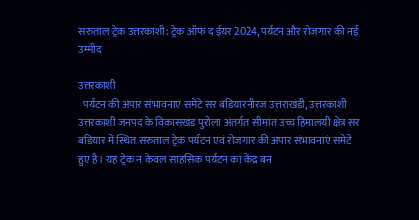सरुताल ट्रेक उत्तरकाशी: ट्रेक ऑफ द ईयर 2024, पर्यटन और रोजगार की नई उम्मीद

उत्तरकाशी
  पर्यटन की अपार संभावनाएं समेटे सर बडियारनीरज उत्तराखंडी, उत्तरकाशी उत्तरकाशी जनपद के विकासखंड पुरोला अंतर्गत सीमांत उच्च हिमालयी क्षेत्र सर बडियार में स्थित सरुताल ट्रेक पर्यटन एवं रोजगार की अपार संभावनाएं समेटे हुए है। यह ट्रेक न केवल साहसिक पर्यटन का केंद्र बन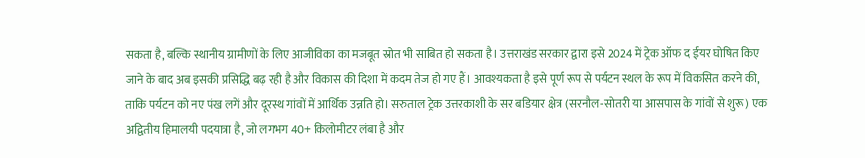सकता है, बल्कि स्थानीय ग्रामीणों के लिए आजीविका का मजबूत स्रोत भी साबित हो सकता है। उत्तराखंड सरकार द्वारा इसे 2024 में ट्रेक ऑफ द ईयर घोषित किए जाने के बाद अब इसकी प्रसिद्धि बढ़ रही है और विकास की दिशा में कदम तेज हो गए हैं। आवश्यकता है इसे पूर्ण रूप से पर्यटन स्थल के रूप में विकसित करने की, ताकि पर्यटन को नए पंख लगें और दूरस्थ गांवों में आर्थिक उन्नति हो। सरुताल ट्रेक उत्तरकाशी के सर बडियार क्षेत्र (सरनौल-सोतरी या आसपास के गांवों से शुरू) एक अद्वितीय हिमालयी पदयात्रा है, जो लगभग 40+ किलोमीटर लंबा है और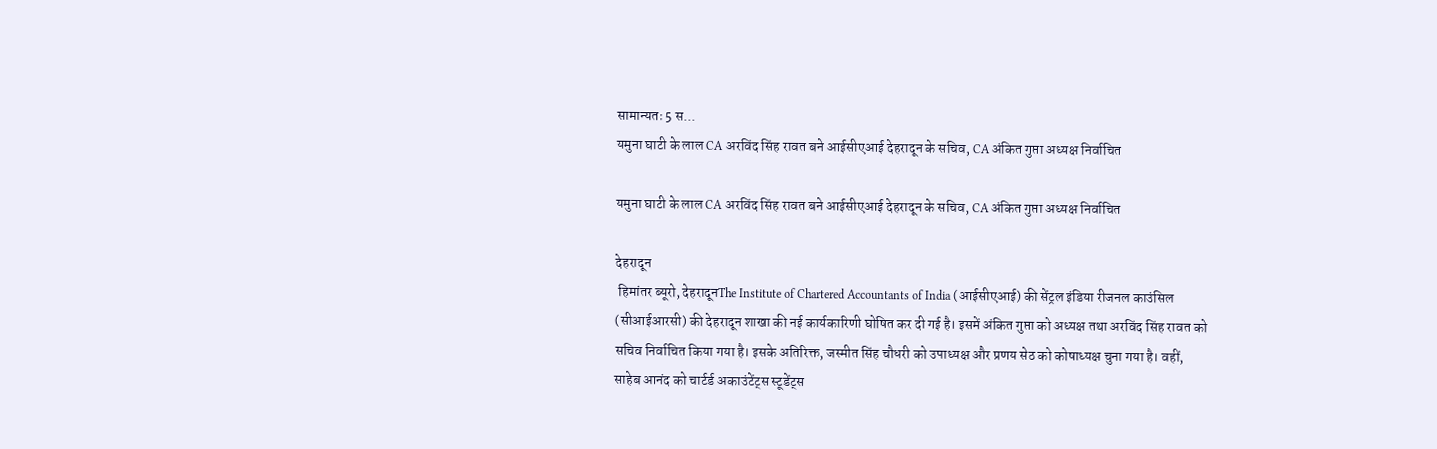सामान्यतः 5 स...
यमुना घाटी के लाल CA अरविंद सिंह रावत बने आईसीएआई देहरादून के सचिव, CA अंकित गुप्ता अध्यक्ष निर्वाचित

यमुना घाटी के लाल CA अरविंद सिंह रावत बने आईसीएआई देहरादून के सचिव, CA अंकित गुप्ता अध्यक्ष निर्वाचित

देहरादून
 हिमांतर ब्यूरो, देहरादूनThe Institute of Chartered Accountants of India (आईसीएआई) की सेंट्रल इंडिया रीजनल काउंसिल (सीआईआरसी) की देहरादून शाखा की नई कार्यकारिणी घोषित कर दी गई है। इसमें अंकित गुप्ता को अध्यक्ष तथा अरविंद सिंह रावत को सचिव निर्वाचित किया गया है। इसके अतिरिक्त, जस्मीत सिंह चौधरी को उपाध्यक्ष और प्रणय सेठ को कोषाध्यक्ष चुना गया है। वहीं, साहेब आनंद को चार्टर्ड अकाउंटेंट्स स्टूडेंट्स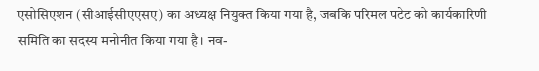एसोसिएशन (सीआईसीएएसए) का अध्यक्ष नियुक्त किया गया है, जबकि परिमल पटेट को कार्यकारिणी समिति का सदस्य मनोनीत किया गया है। नव-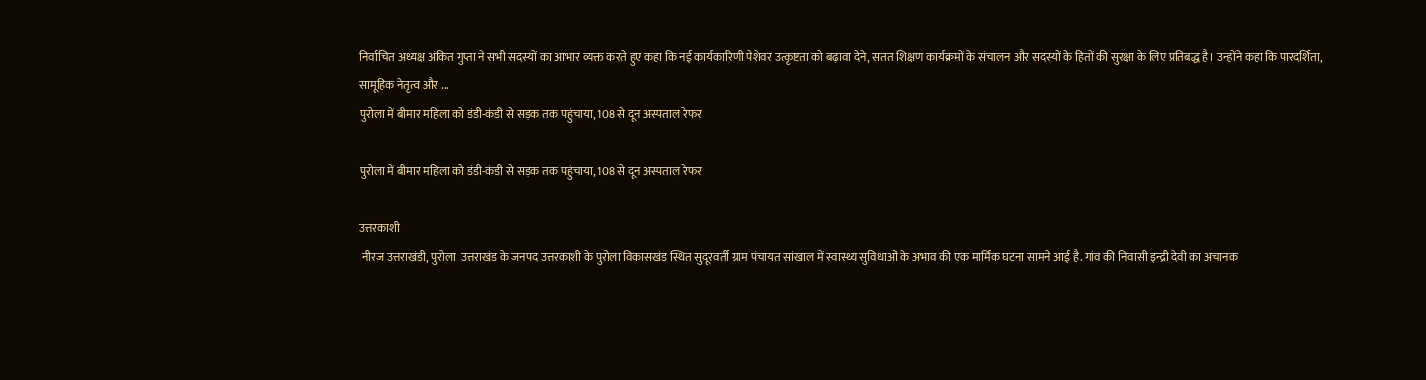निर्वाचित अध्यक्ष अंकित गुप्ता ने सभी सदस्यों का आभार व्यक्त करते हुए कहा कि नई कार्यकारिणी पेशेवर उत्कृष्टता को बढ़ावा देने, सतत शिक्षण कार्यक्रमों के संचालन और सदस्यों के हितों की सुरक्षा के लिए प्रतिबद्ध है। उन्होंने कहा कि पारदर्शिता, सामूहिक नेतृत्व और ...
पुरोला में बीमार महिला को डंडी-कंडी से सड़क तक पहुंचाया, 108 से दून अस्पताल रेफर

पुरोला में बीमार महिला को डंडी-कंडी से सड़क तक पहुंचाया, 108 से दून अस्पताल रेफर

उत्तरकाशी
 नीरज उत्तराखंडी, पुरोला  उत्तराखंड के जनपद उत्तरकाशी के पुरोला विकासखंड स्थित सुदूरवर्ती ग्राम पंचायत सांखाल में स्वास्थ्य सुविधाओं के अभाव की एक मार्मिक घटना सामने आई है. गांव की निवासी इन्द्री देवी का अचानक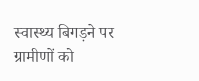स्वास्थ्य बिगड़ने पर ग्रामीणों को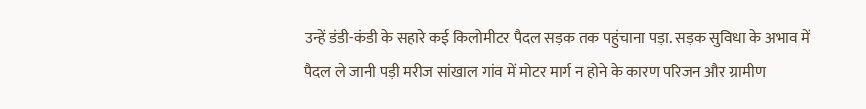उन्हें डंडी-कंडी के सहारे कई किलोमीटर पैदल सड़क तक पहुंचाना पड़ा. सड़क सुविधा के अभाव में पैदल ले जानी पड़ी मरीज सांखाल गांव में मोटर मार्ग न होने के कारण परिजन और ग्रामीण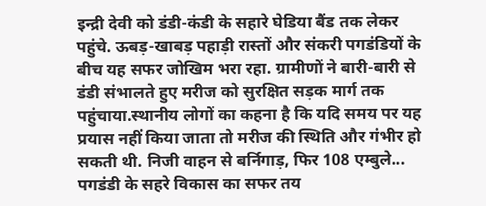इन्द्री देवी को डंडी-कंडी के सहारे घेडिया बैंड तक लेकर पहुंचे. ऊबड़-खाबड़ पहाड़ी रास्तों और संकरी पगडंडियों के बीच यह सफर जोखिम भरा रहा. ग्रामीणों ने बारी-बारी से डंडी संभालते हुए मरीज को सुरक्षित सड़क मार्ग तक पहुंचाया.स्थानीय लोगों का कहना है कि यदि समय पर यह प्रयास नहीं किया जाता तो मरीज की स्थिति और गंभीर हो सकती थी. निजी वाहन से बर्निगाड़, फिर 108 एम्बुले...
पगडंडी के सहरे विकास का सफर तय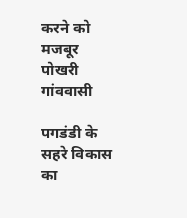करने को मजबूर पोखरी गांववासी

पगडंडी के सहरे विकास का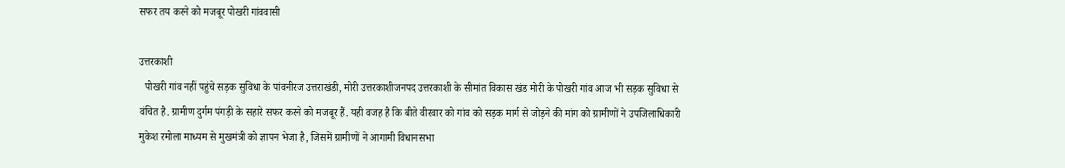सफर तय करने को मजबूर पोखरी गांववासी

उत्तरकाशी
  पोखरी गांव नहीं पहुंचे सड़क सुविधा के पांवनीरज उत्तराखंडी, मोरी उत्तरकाशीजनपद उत्तरकाशी के सीमांत विकास खंड मोरी के पोखरी गांव आज भी सड़क सुविधा से वंचित है. ग्रामीण दुर्गम पंगड़ी के सहारे सफर करने को मजबूर हैं. यही वजह है कि बीते वीरवार को गांव को सड़क मार्ग से जोड़ने की मांग को ग्रामीणों ने उपजिलाधिकारी मुकेश रमोला माध्यम से मुखमंत्री को ज्ञापन भेजा है, जिसमें ग्रामीणों ने आगामी विधानसभा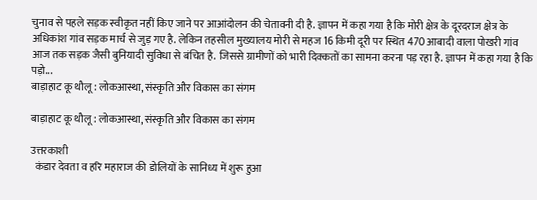चुनाव से पहले सड़क स्वीकृत नहीं किए जाने पर आआंदोलन की चेतावनी दी है. ज्ञापन में कहा गया है कि मोरी क्षेत्र के दूरदराज क्षेत्र के अधिकांश गांव सड़क मार्च से जुड़ गए है. लेकिन तहसील मुख्यालय मोरी से महज 16 किमी दूरी पर स्थित 470 आबादी वाला पोखरी गांव आज तक सड़क जैसी बुनियादी सुविधा से बंचित है. जिससे ग्रामीणों को भारी दिक्कतों का सामना करना पड़ रहा है. ज्ञापन में कहा गया है कि पड़ो...
बाड़ाहाट कू थौलू : लोकआस्था, संस्कृति और विकास का संगम

बाड़ाहाट कू थौलू : लोकआस्था, संस्कृति और विकास का संगम

उत्तरकाशी
  कंडार देवता व हरि महाराज की डोलियों के सानिध्य में शुरू हुआ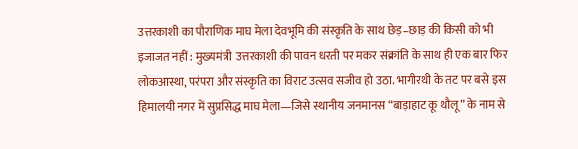उत्तरकाशी का पौराणिक माघ मेला देवभूमि की संस्कृति के साथ छेड़–छाड़ की किसी को भी इजाजत नहीं : मुख्यमंत्री  उत्तरकाशी की पावन धरती पर मकर संक्रांति के साथ ही एक बार फिर लोकआस्था, परंपरा और संस्कृति का विराट उत्सव सजीव हो उठा. भागीरथी के तट पर बसे इस हिमालयी नगर में सुप्रसिद्ध माघ मेला—जिसे स्थानीय जनमानस “बाड़ाहाट कू थौलू” के नाम से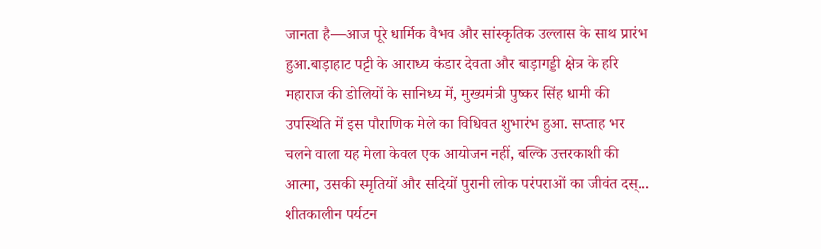जानता है—आज पूरे धार्मिक वैभव और सांस्कृतिक उल्लास के साथ प्रारंभ हुआ.बाड़ाहाट पट्टी के आराध्य कंडार देवता और बाड़ागड्डी क्षेत्र के हरि महाराज की डोलियों के सानिध्य में, मुख्यमंत्री पुष्कर सिंह धामी की उपस्थिति में इस पौराणिक मेले का विधिवत शुभारंभ हुआ. सप्ताह भर चलने वाला यह मेला केवल एक आयोजन नहीं, बल्कि उत्तरकाशी की आत्मा, उसकी स्मृतियों और सदियों पुरानी लोक परंपराओं का जीवंत दस्...
शीतकालीन पर्यटन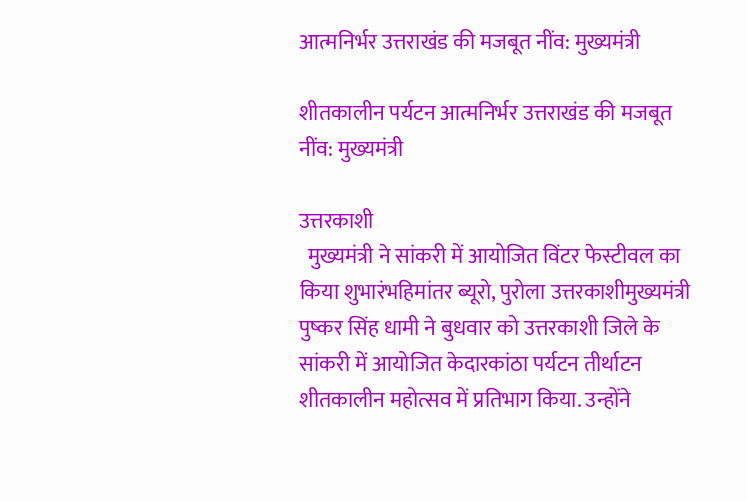आत्मनिर्भर उत्तराखंड की मजबूत नींव: मुख्यमंत्री

शीतकालीन पर्यटन आत्मनिर्भर उत्तराखंड की मजबूत नींव: मुख्यमंत्री

उत्तरकाशी
  मुख्यमंत्री ने सांकरी में आयोजित विंटर फेस्टीवल का किया शुभारंभहिमांतर ब्यूरो, पुरोला उत्तरकाशीमुख्यमंत्री पुष्कर सिंह धामी ने बुधवार को उत्तरकाशी जिले के सांकरी में आयोजित केदारकांठा पर्यटन तीर्थाटन शीतकालीन महोत्सव में प्रतिभाग किया. उन्होंने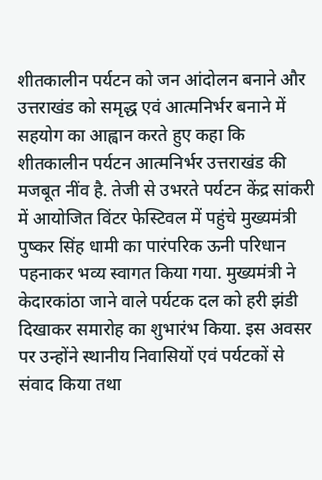शीतकालीन पर्यटन को जन आंदोलन बनाने और उत्तराखंड को समृद्ध एवं आत्मनिर्भर बनाने में सहयोग का आह्वान करते हुए कहा कि शीतकालीन पर्यटन आत्मनिर्भर उत्तराखंड की मजबूत नींव है. तेजी से उभरते पर्यटन केंद्र सांकरी में आयोजित विंटर फेस्टिवल में पहुंचे मुख्यमंत्री पुष्कर सिंह धामी का पारंपरिक ऊनी परिधान पहनाकर भव्य स्वागत किया गया. मुख्यमंत्री ने केदारकांठा जाने वाले पर्यटक दल को हरी झंडी दिखाकर समारोह का शुभारंभ किया. इस अवसर पर उन्होंने स्थानीय निवासियों एवं पर्यटकों से संवाद किया तथा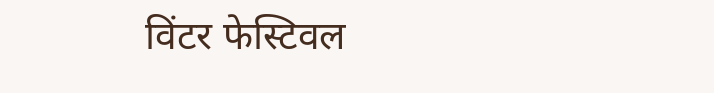विंटर फेस्टिवल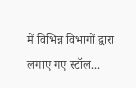में विभिन्न विभागों द्वारा लगाए गए स्टॉल...